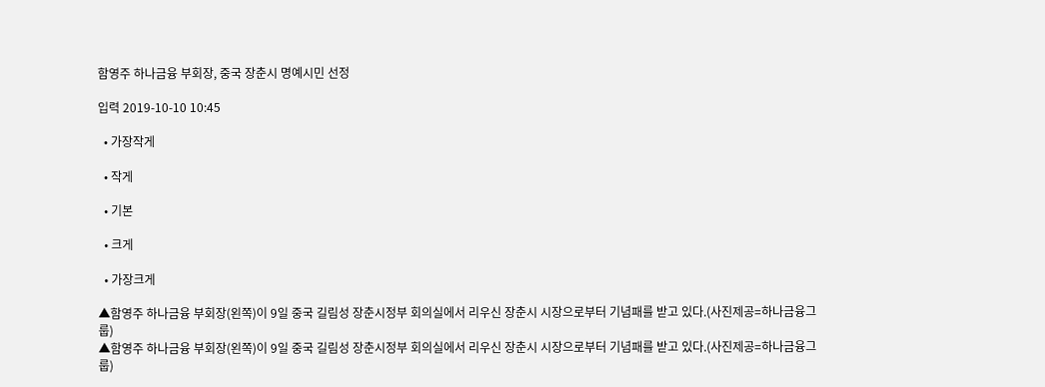함영주 하나금융 부회장, 중국 장춘시 명예시민 선정

입력 2019-10-10 10:45

  • 가장작게

  • 작게

  • 기본

  • 크게

  • 가장크게

▲함영주 하나금융 부회장(왼쪽)이 9일 중국 길림성 장춘시정부 회의실에서 리우신 장춘시 시장으로부터 기념패를 받고 있다.(사진제공=하나금융그룹)
▲함영주 하나금융 부회장(왼쪽)이 9일 중국 길림성 장춘시정부 회의실에서 리우신 장춘시 시장으로부터 기념패를 받고 있다.(사진제공=하나금융그룹)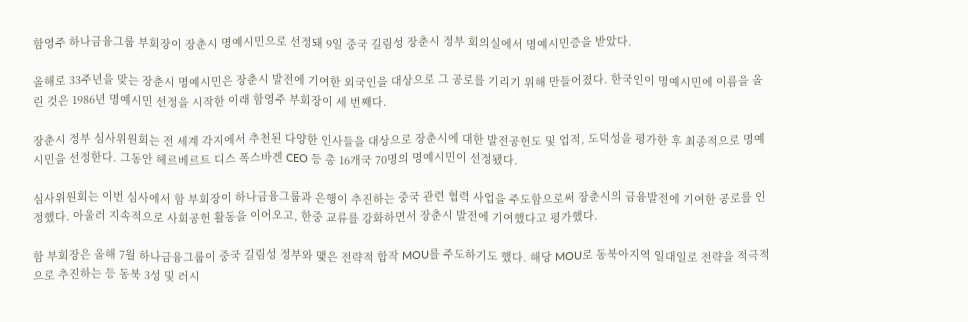함영주 하나금융그룹 부회장이 장춘시 명예시민으로 선정돼 9일 중국 길림성 장춘시 정부 회의실에서 명예시민증을 받았다.

올해로 33주년을 맞는 장춘시 명예시민은 장춘시 발전에 기여한 외국인을 대상으로 그 공로를 기리기 위해 만들어졌다. 한국인이 명예시민에 이름을 올린 것은 1986년 명예시민 선정을 시작한 이래 함영주 부회장이 세 번째다.

장춘시 정부 심사위원회는 전 세계 각지에서 추천된 다양한 인사들을 대상으로 장춘시에 대한 발전공헌도 및 업적, 도덕성을 평가한 후 최종적으로 명예시민을 선정한다. 그동안 헤르베르트 디스 폭스바겐 CEO 등 총 16개국 70명의 명예시민이 선정됐다.

심사위원회는 이번 심사에서 함 부회장이 하나금융그룹과 은행이 추진하는 중국 관련 협력 사업을 주도함으로써 장춘시의 금융발전에 기여한 공로를 인정했다. 아울러 지속적으로 사회공헌 활동을 이어오고, 한중 교류를 강화하면서 장춘시 발전에 기여했다고 평가했다.

함 부회장은 올해 7월 하나금융그룹이 중국 길림성 정부와 맺은 전략적 합작 MOU를 주도하기도 했다. 해당 MOU로 동북아지역 일대일로 전략을 적극적으로 추진하는 등 동북 3성 및 러시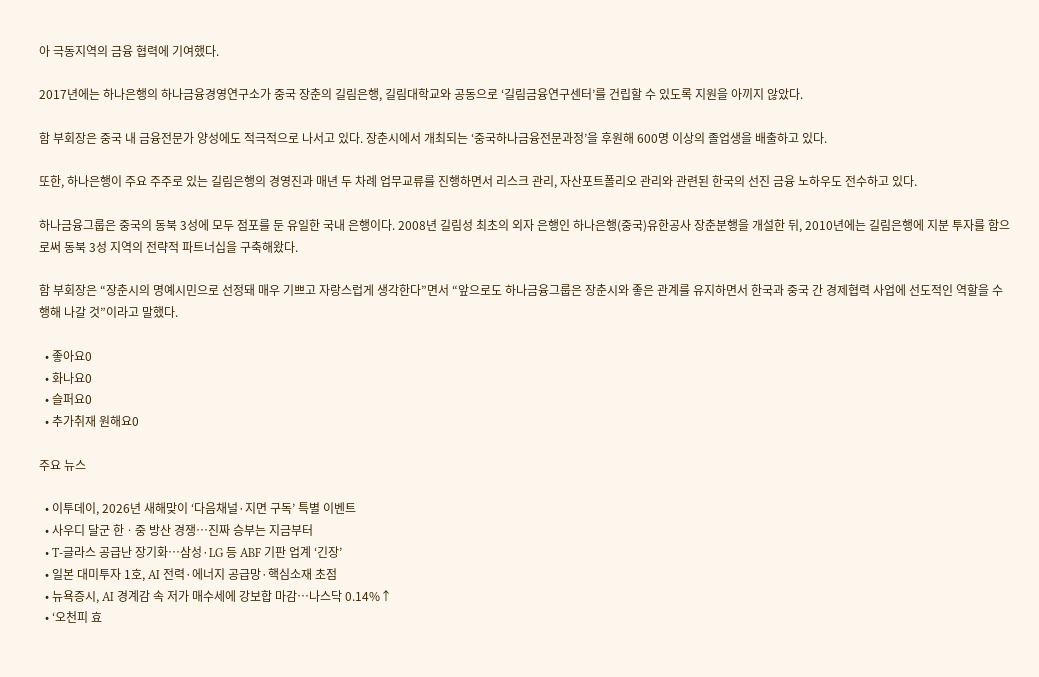아 극동지역의 금융 협력에 기여했다.

2017년에는 하나은행의 하나금융경영연구소가 중국 장춘의 길림은행, 길림대학교와 공동으로 ‘길림금융연구센터’를 건립할 수 있도록 지원을 아끼지 않았다.

함 부회장은 중국 내 금융전문가 양성에도 적극적으로 나서고 있다. 장춘시에서 개최되는 ‘중국하나금융전문과정’을 후원해 600명 이상의 졸업생을 배출하고 있다.

또한, 하나은행이 주요 주주로 있는 길림은행의 경영진과 매년 두 차례 업무교류를 진행하면서 리스크 관리, 자산포트폴리오 관리와 관련된 한국의 선진 금융 노하우도 전수하고 있다.

하나금융그룹은 중국의 동북 3성에 모두 점포를 둔 유일한 국내 은행이다. 2008년 길림성 최초의 외자 은행인 하나은행(중국)유한공사 장춘분행을 개설한 뒤, 2010년에는 길림은행에 지분 투자를 함으로써 동북 3성 지역의 전략적 파트너십을 구축해왔다.

함 부회장은 “장춘시의 명예시민으로 선정돼 매우 기쁘고 자랑스럽게 생각한다”면서 “앞으로도 하나금융그룹은 장춘시와 좋은 관계를 유지하면서 한국과 중국 간 경제협력 사업에 선도적인 역할을 수행해 나갈 것”이라고 말했다.

  • 좋아요0
  • 화나요0
  • 슬퍼요0
  • 추가취재 원해요0

주요 뉴스

  • 이투데이, 2026년 새해맞이 ‘다음채널·지면 구독’ 특별 이벤트
  • 사우디 달군 한ㆍ중 방산 경쟁…진짜 승부는 지금부터
  • T-글라스 공급난 장기화…삼성·LG 등 ABF 기판 업계 ‘긴장’
  • 일본 대미투자 1호, AI 전력·에너지 공급망·핵심소재 초점
  • 뉴욕증시, AI 경계감 속 저가 매수세에 강보합 마감…나스닥 0.14%↑
  • ‘오천피 효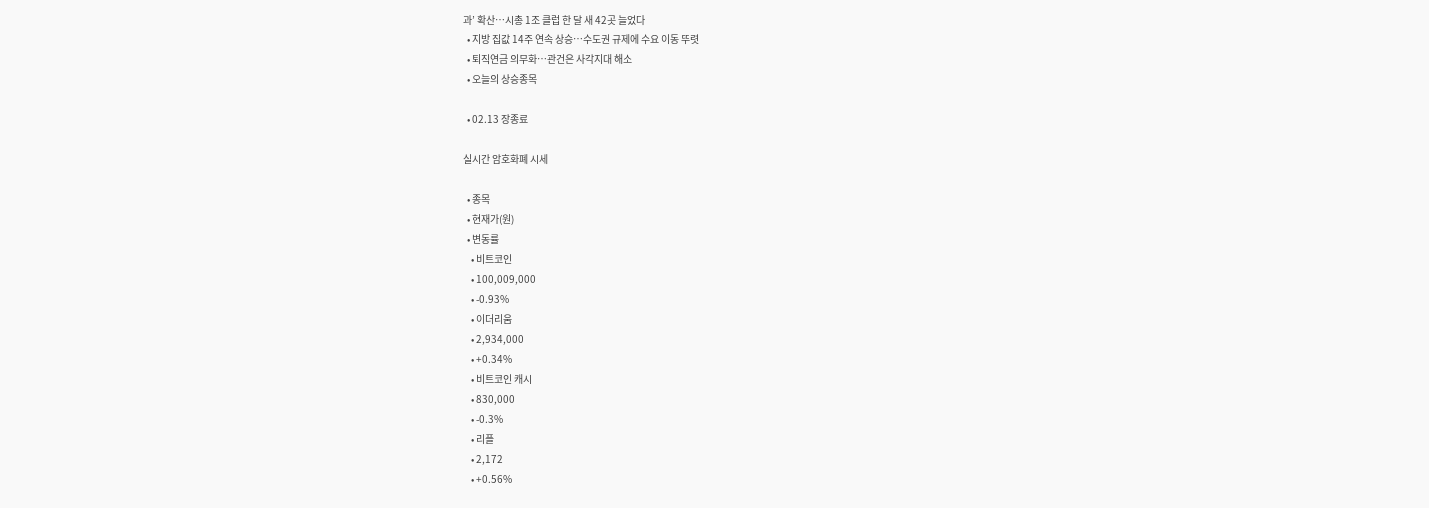과’ 확산…시총 1조 클럽 한 달 새 42곳 늘었다
  • 지방 집값 14주 연속 상승⋯수도권 규제에 수요 이동 뚜렷
  • 퇴직연금 의무화⋯관건은 사각지대 해소
  • 오늘의 상승종목

  • 02.13 장종료

실시간 암호화폐 시세

  • 종목
  • 현재가(원)
  • 변동률
    • 비트코인
    • 100,009,000
    • -0.93%
    • 이더리움
    • 2,934,000
    • +0.34%
    • 비트코인 캐시
    • 830,000
    • -0.3%
    • 리플
    • 2,172
    • +0.56%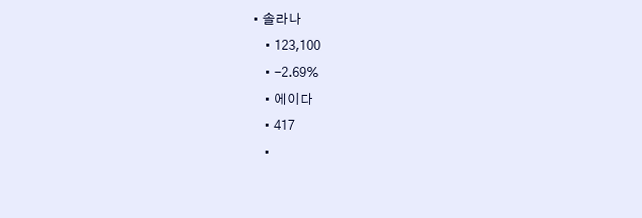• 솔라나
    • 123,100
    • -2.69%
    • 에이다
    • 417
    •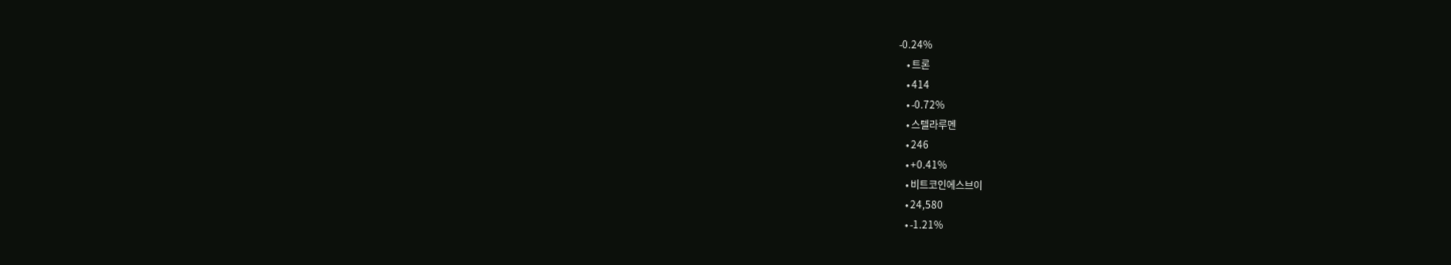-0.24%
    • 트론
    • 414
    • -0.72%
    • 스텔라루멘
    • 246
    • +0.41%
    • 비트코인에스브이
    • 24,580
    • -1.21%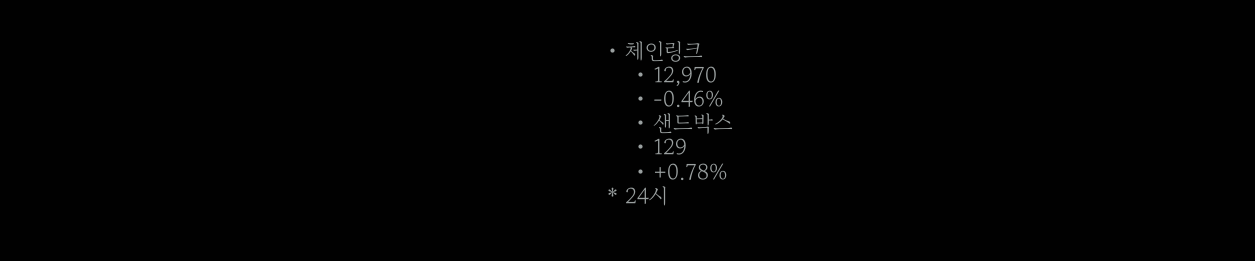• 체인링크
    • 12,970
    • -0.46%
    • 샌드박스
    • 129
    • +0.78%
* 24시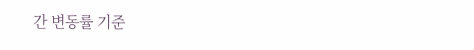간 변동률 기준